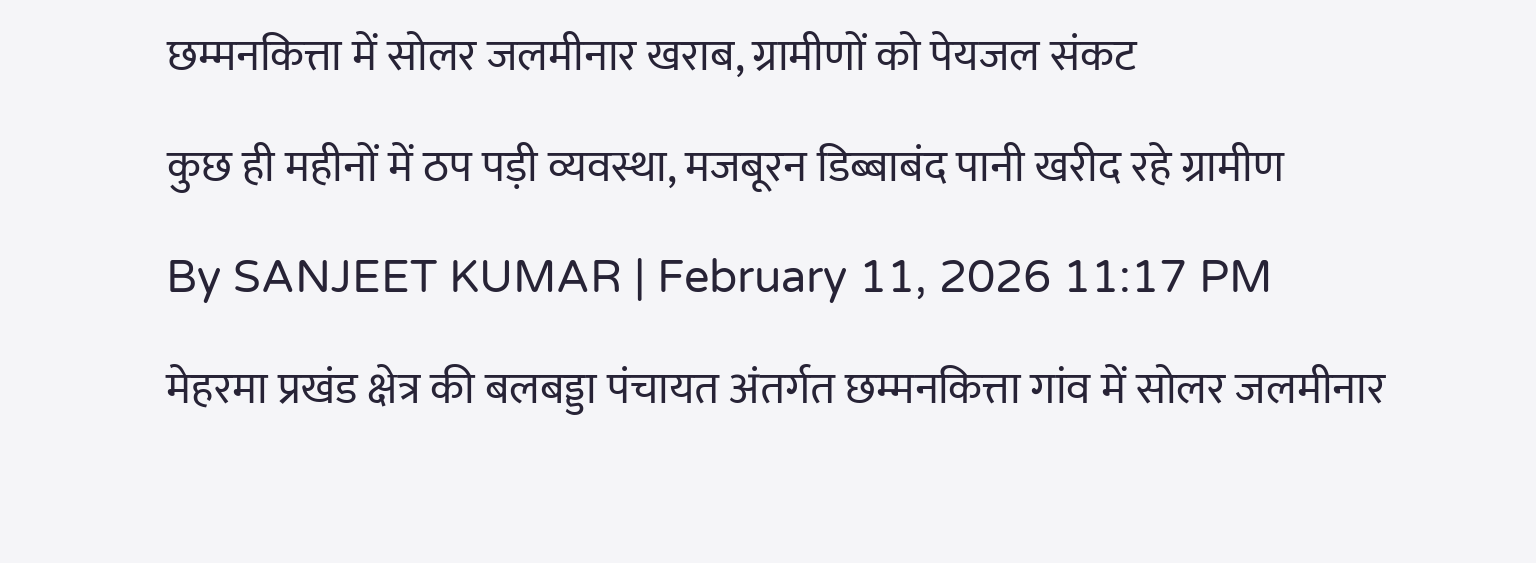छम्मनकित्ता में सोलर जलमीनार खराब, ग्रामीणों को पेयजल संकट

कुछ ही महीनों में ठप पड़ी व्यवस्था, मजबूरन डिब्बाबंद पानी खरीद रहे ग्रामीण

By SANJEET KUMAR | February 11, 2026 11:17 PM

मेहरमा प्रखंड क्षेत्र की बलबड्डा पंचायत अंतर्गत छम्मनकित्ता गांव में सोलर जलमीनार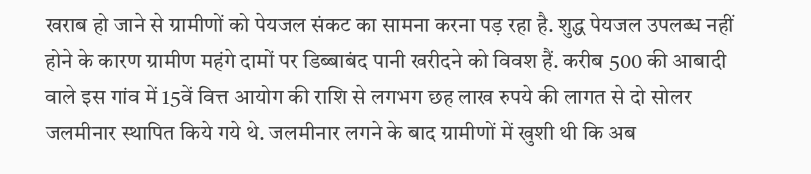खराब हो जाने से ग्रामीणों को पेयजल संकट का सामना करना पड़ रहा है. शुद्ध पेयजल उपलब्ध नहीं होने के कारण ग्रामीण महंगे दामों पर डिब्बाबंद पानी खरीदने को विवश हैं. करीब 500 की आबादी वाले इस गांव में 15वें वित्त आयोग की राशि से लगभग छह लाख रुपये की लागत से दो सोलर जलमीनार स्थापित किये गये थे. जलमीनार लगने के बाद ग्रामीणों में खुशी थी कि अब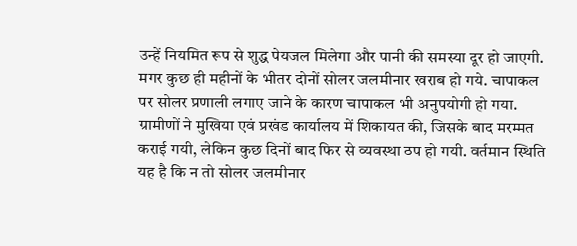उन्हें नियमित रूप से शुद्ध पेयजल मिलेगा और पानी की समस्या दूर हो जाएगी. मगर कुछ ही महीनों के भीतर दोनों सोलर जलमीनार खराब हो गये. चापाकल पर सोलर प्रणाली लगाए जाने के कारण चापाकल भी अनुपयोगी हो गया. ग्रामीणों ने मुखिया एवं प्रखंड कार्यालय में शिकायत की, जिसके बाद मरम्मत कराई गयी, लेकिन कुछ दिनों बाद फिर से व्यवस्था ठप हो गयी. वर्तमान स्थिति यह है कि न तो सोलर जलमीनार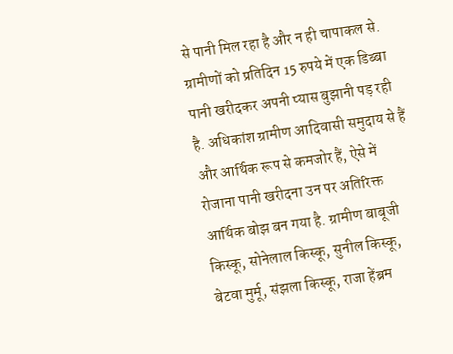से पानी मिल रहा है और न ही चापाकल से. ग्रामीणों को प्रतिदिन 15 रुपये में एक डिब्बा पानी खरीदकर अपनी प्यास बुझानी पड़ रही है. अधिकांश ग्रामीण आदिवासी समुदाय से हैं और आर्थिक रूप से कमजोर हैं, ऐसे में रोजाना पानी खरीदना उन पर अतिरिक्त आर्थिक बोझ बन गया है. ग्रामीण बाबूजी किस्कू, सोनेलाल किस्कू, सुनील किस्कू, बेटवा मुर्मू, संझला किस्कू, राजा हेंब्रम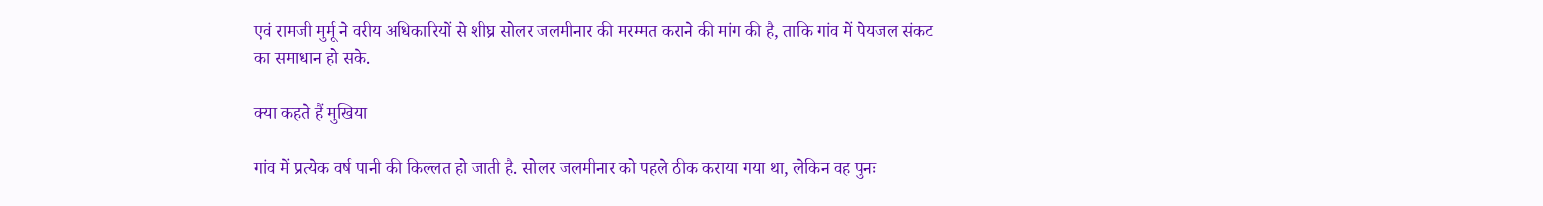एवं रामजी मुर्मू ने वरीय अधिकारियों से शीघ्र सोलर जलमीनार की मरम्मत कराने की मांग की है, ताकि गांव में पेयजल संकट का समाधान हो सके.

क्या कहते हैं मुखिया

गांव में प्रत्येक वर्ष पानी की किल्लत हो जाती है. सोलर जलमीनार को पहले ठीक कराया गया था, लेकिन वह पुनः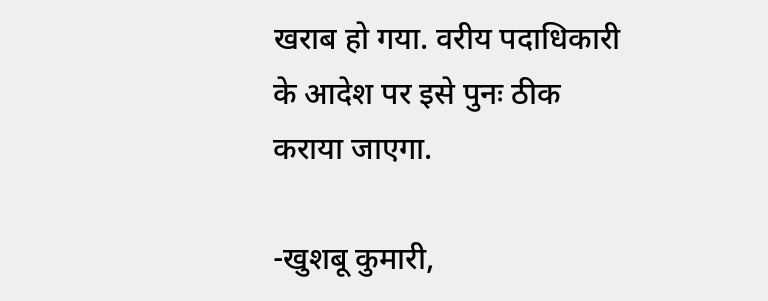खराब हो गया. वरीय पदाधिकारी के आदेश पर इसे पुनः ठीक कराया जाएगा.

-खुशबू कुमारी,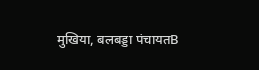मुखिया, बलबड्डा पंचायतB